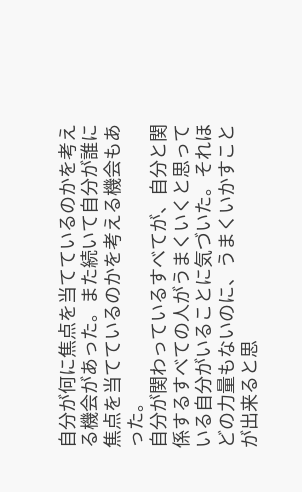自分が何に焦点を当てているのかを考える機会があった。また続いて自分が誰に焦点を当てているのかを考える機会もあった。
自分が関わっているすべてが、自分と関係するすべての人がうまくいくと思っている自分がいることに気づいた。それほどの力量もないのに、うまくいかすことが出来ると思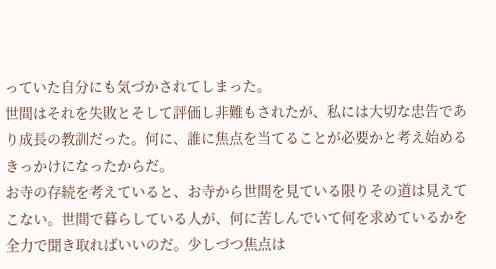っていた自分にも気づかされてしまった。
世間はそれを失敗とそして評価し非難もされたが、私には大切な忠告であり成長の教訓だった。何に、誰に焦点を当てることが必要かと考え始めるきっかけになったからだ。
お寺の存続を考えていると、お寺から世間を見ている限りその道は見えてこない。世間で暮らしている人が、何に苦しんでいて何を求めているかを全力で聞き取ればいいのだ。少しづつ焦点は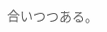合いつつある。